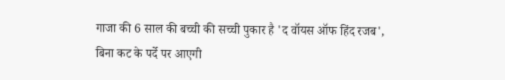गाजा की 6 साल की बच्ची की सच्ची पुकार है 'द वॉयस ऑफ हिंद रजब', बिना कट के पर्दे पर आएगी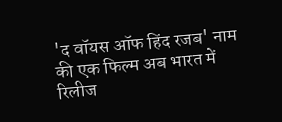'द वॉयस ऑफ हिंद रजब' नाम की एक फिल्म अब भारत में रिलीज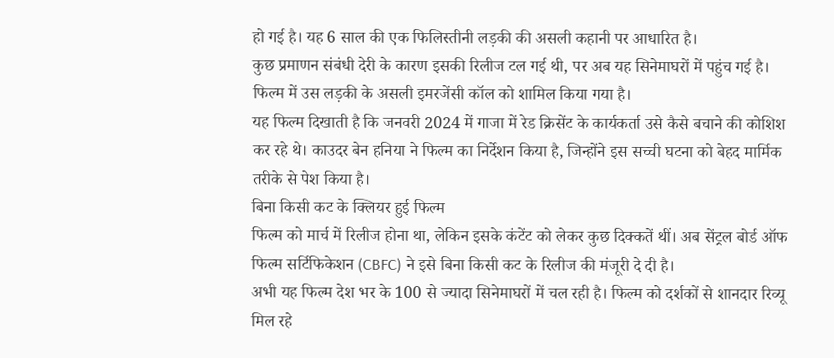हो गई है। यह 6 साल की एक फिलिस्तीनी लड़की की असली कहानी पर आधारित है।
कुछ प्रमाणन संबंधी देरी के कारण इसकी रिलीज टल गई थी, पर अब यह सिनेमाघरों में पहुंच गई है। फिल्म में उस लड़की के असली इमरजेंसी कॉल को शामिल किया गया है।
यह फिल्म दिखाती है कि जनवरी 2024 में गाजा में रेड क्रिसेंट के कार्यकर्ता उसे कैसे बचाने की कोशिश कर रहे थे। काउदर बेन हनिया ने फिल्म का निर्देशन किया है, जिन्होंने इस सच्ची घटना को बेहद मार्मिक तरीके से पेश किया है।
बिना किसी कट के क्लियर हुई फिल्म
फिल्म को मार्च में रिलीज होना था, लेकिन इसके कंटेंट को लेकर कुछ दिक्कतें थीं। अब सेंट्रल बोर्ड ऑफ फिल्म सर्टिफिकेशन (CBFC) ने इसे बिना किसी कट के रिलीज की मंजूरी दे दी है।
अभी यह फिल्म देश भर के 100 से ज्यादा सिनेमाघरों में चल रही है। फिल्म को दर्शकों से शानदार रिव्यू मिल रहे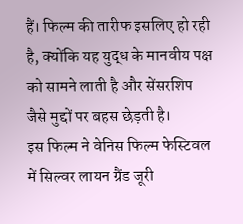हैं। फिल्म की तारीफ इसलिए हो रही है, क्योंकि यह युद्ध के मानवीय पक्ष को सामने लाती है और सेंसरशिप जैसे मुद्दों पर बहस छेड़ती है।
इस फिल्म ने वेनिस फिल्म फेस्टिवल में सिल्वर लायन ग्रैंड जूरी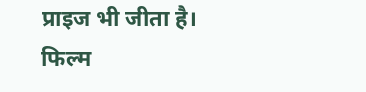प्राइज भी जीता है। फिल्म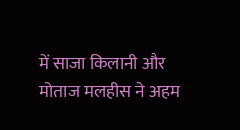में साजा किलानी और मोताज मलहीस ने अहम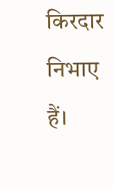किरदार निभाए हैं।